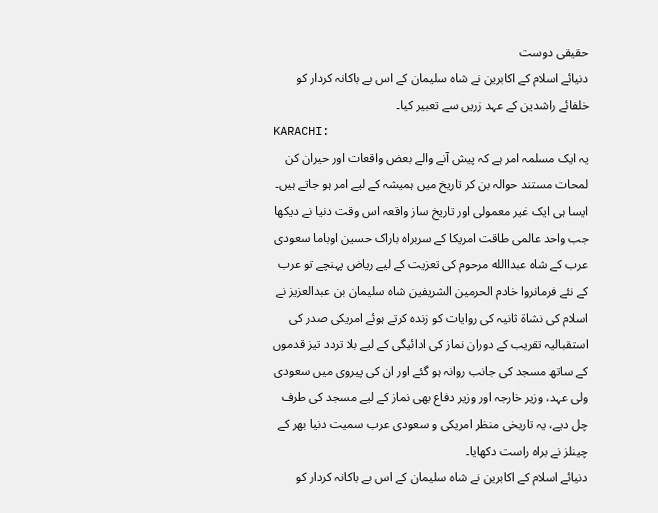حقیقی دوست
دنیائے اسلام کے اکابرین نے شاہ سلیمان کے اس بے باکانہ کردار کو خلفائے راشدین کے عہد زریں سے تعبیر کیا۔
KARACHI:
یہ ایک مسلمہ امر ہے کہ پیش آنے والے بعض واقعات اور حیران کن لمحات مستند حوالہ بن کر تاریخ میں ہمیشہ کے لیے امر ہو جاتے ہیں۔ ایسا ہی ایک غیر معمولی اور تاریخ ساز واقعہ اس وقت دنیا نے دیکھا جب واحد عالمی طاقت امریکا کے سربراہ باراک حسین اوباما سعودی عرب کے شاہ عبداالله مرحوم کی تعزیت کے لیے ریاض پہنچے تو عرب کے نئے فرمانروا خادم الحرمین الشریفین شاہ سلیمان بن عبدالعزیز نے اسلام کی نشاۃ ثانیہ کی روایات کو زندہ کرتے ہوئے امریکی صدر کی استقبالیہ تقریب کے دوران نماز کی ادائیگی کے لیے بلا تردد تیز قدموں کے ساتھ مسجد کی جانب روانہ ہو گئے اور ان کی پیروی میں سعودی ولی عہد، وزیر خارجہ اور وزیر دفاع بھی نماز کے لیے مسجد کی طرف چل دیے، یہ تاریخی منظر امریکی و سعودی عرب سمیت دنیا بھر کے چینلز نے براہ راست دکھایا۔
دنیائے اسلام کے اکابرین نے شاہ سلیمان کے اس بے باکانہ کردار کو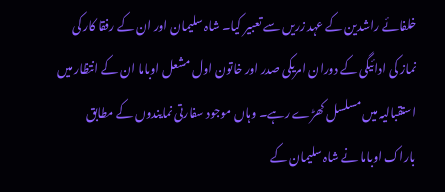خلفائے راشدین کے عہد زریں سے تعبیر کیا۔ شاہ سلیمان اور ان کے رفقا کار کی نماز کی ادائیگی کے دوران امریکی صدر اور خاتون اول مشعل اوباما ان کے انتظار میں استقبالیہ میں مسلسل کھڑے رہے۔ وہاں موجود سفارتی نمایندوں کے مطابق باراک اوباما نے شاہ سلیمان کے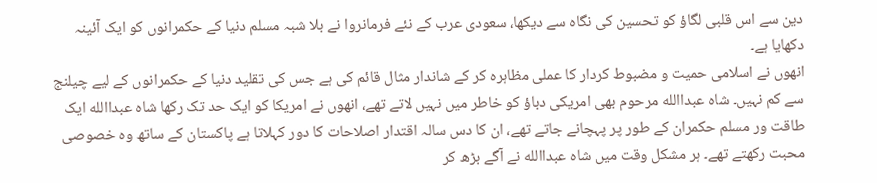دین سے اس قلبی لگاؤ کو تحسین کی نگاہ سے دیکھا، سعودی عرب کے نئے فرمانروا نے بلا شبہ مسلم دنیا کے حکمرانوں کو ایک آئینہ دکھایا ہے۔
انھوں نے اسلامی حمیت و مضبوط کردار کا عملی مظاہرہ کر کے شاندار مثال قائم کی ہے جس کی تقلید دنیا کے حکمرانوں کے لیے چیلنج سے کم نہیں۔ شاہ عبداالله مرحوم بھی امریکی دباؤ کو خاطر میں نہیں لاتے تھے، انھوں نے امریکا کو ایک حد تک رکھا شاہ عبداالله ایک طاقت ور مسلم حکمران کے طور پر پہچانے جاتے تھے، ان کا دس سالہ اقتدار اصلاحات کا دور کہلاتا ہے پاکستان کے ساتھ وہ خصوصی محبت رکھتے تھے۔ ہر مشکل وقت میں شاہ عبداالله نے آگے بڑھ کر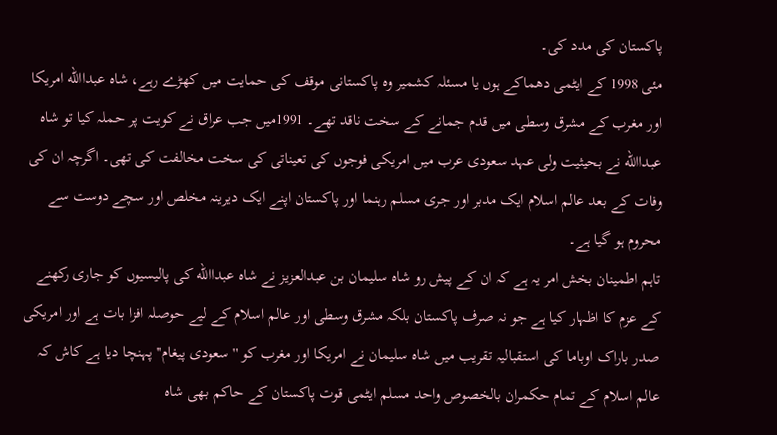پاکستان کی مدد کی۔
مئی 1998 کے ایٹمی دھماکے ہوں یا مسئلہ کشمیر وہ پاکستانی موقف کی حمایت میں کھڑے رہے، شاہ عبداالله امریکا اور مغرب کے مشرق وسطی میں قدم جمانے کے سخت ناقد تھے۔ 1991میں جب عراق نے کویت پر حملہ کیا تو شاہ عبداالله نے بحیثیت ولی عہد سعودی عرب میں امریکی فوجوں کی تعیناتی کی سخت مخالفت کی تھی۔ اگرچہ ان کی وفات کے بعد عالم اسلام ایک مدبر اور جری مسلم رہنما اور پاکستان اپنے ایک دیرینہ مخلص اور سچے دوست سے محروم ہو گیا ہے۔
تاہم اطمینان بخش امر یہ ہے کہ ان کے پیش رو شاہ سلیمان بن عبدالعزیز نے شاہ عبداالله کی پالیسیوں کو جاری رکھنے کے عزم کا اظہار کیا ہے جو نہ صرف پاکستان بلکہ مشرق وسطی اور عالم اسلام کے لیے حوصلہ افزا بات ہے اور امریکی صدر باراک اوباما کی استقبالیہ تقریب میں شاہ سلیمان نے امریکا اور مغرب کو ''سعودی پیغام'' پہنچا دیا ہے کاش کہ عالم اسلام کے تمام حکمران بالخصوص واحد مسلم ایٹمی قوت پاکستان کے حاکم بھی شاہ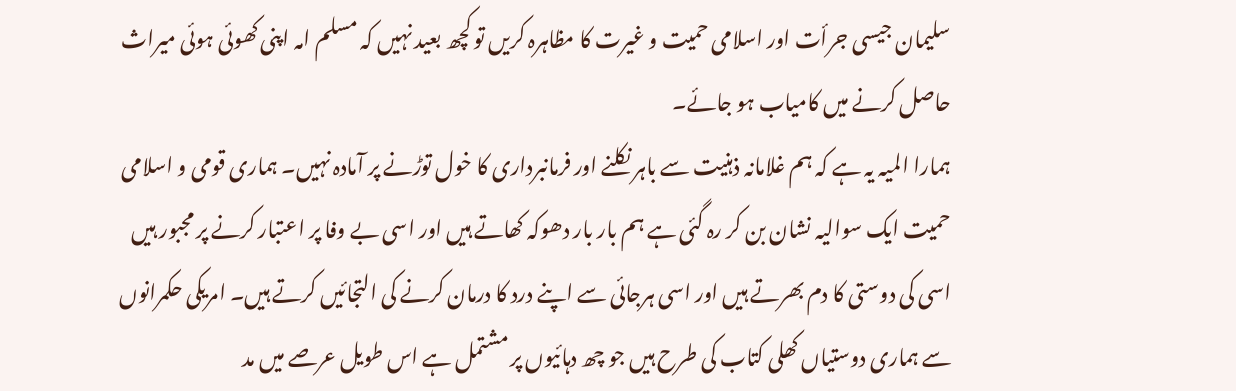سلیمان جیسی جرأت اور اسلامی حمیت و غیرت کا مظاہرہ کریں تو کچھ بعید نہیں کہ مسلم امہ اپنی کھوئی ہوئی میراث حاصل کرنے میں کامیاب ہو جائے۔
ہمارا المیہ یہ ہے کہ ہم غلامانہ ذہنیت سے باہر نکلنے اور فرمانبرداری کا خول توڑنے پر آمادہ نہیں۔ ہماری قومی و اسلامی حمیت ایک سوالیہ نشان بن کر رہ گئی ہے ہم بار بار دھوکہ کھاتے ہیں اور اسی بے وفا پر اعتبار کرنے پر مجبور ہیں اسی کی دوستی کا دم بھرتے ہیں اور اسی ہرجائی سے اپنے درد کا درمان کرنے کی التجائیں کرتے ہیں۔ امریکی حکمرانوں سے ہماری دوستیاں کھلی کتاب کی طرح ہیں جو چھ دہائیوں پر مشتمل ہے اس طویل عرصے میں مد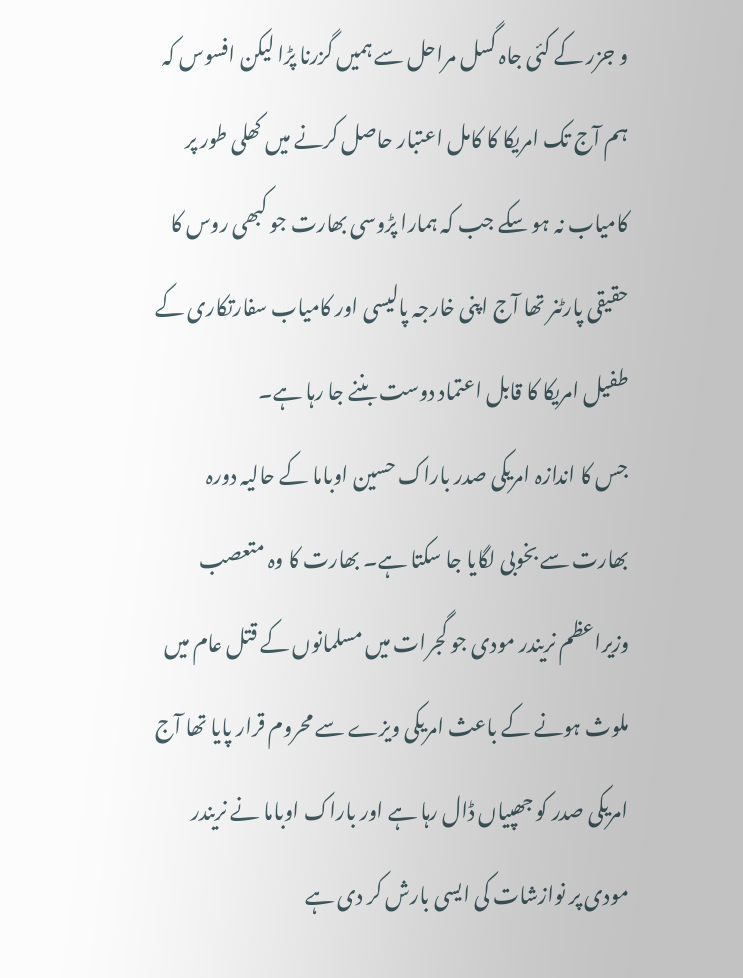و جزر کے کئی جاہ گسل مراحل سے ہمیں گزرنا پڑا لیکن افسوس کہ ہم آج تک امریکا کا کامل اعتبار حاصل کرنے میں کھلی طور پر کامیاب نہ ہو سکے جب کہ ہمارا پڑوسی بھارت جو کبھی روس کا حقیقی پارٹنر تھا آج اپنی خارجہ پالیسی اور کامیاب سفارتکاری کے طفیل امریکا کا قابل اعتماد دوست بننے جا رہا ہے۔
جس کا اندازہ امریکی صدر باراک حسین اوباما کے حالیہ دورہ بھارت سے بخوبی لگایا جا سکتا ہے۔ بھارت کا وہ متعصب وزیراعظم نریندر مودی جو گجرات میں مسلمانوں کے قتل عام میں ملوث ہونے کے باعث امریکی ویزے سے محروم قرار پایا تھا آج امریکی صدر کو جھپیاں ڈال رہا ہے اور باراک اوباما نے نریندر مودی پر نوازشات کی ایسی بارش کر دی ہے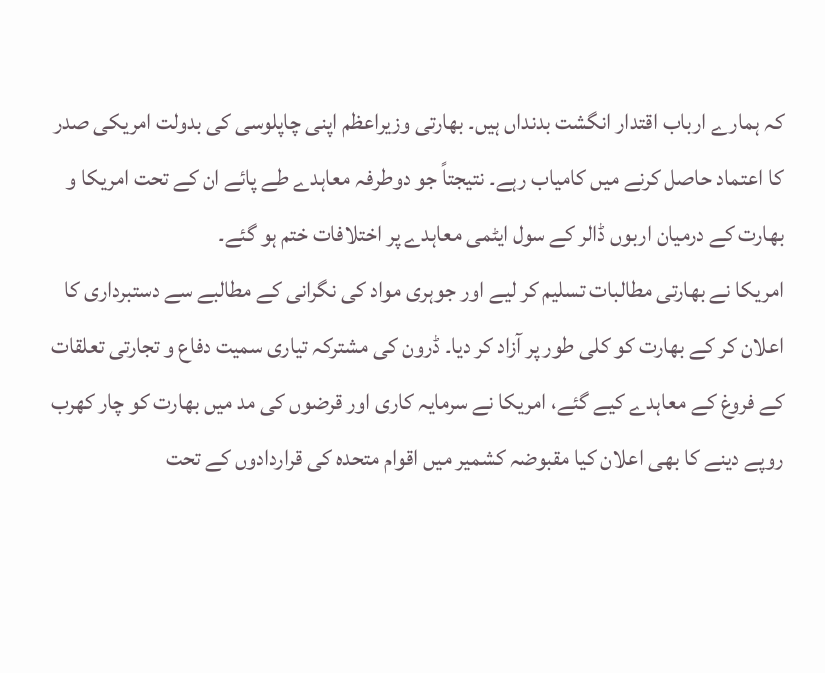کہ ہمارے ارباب اقتدار انگشت بدنداں ہیں۔ بھارتی وزیراعظم اپنی چاپلوسی کی بدولت امریکی صدر کا اعتماد حاصل کرنے میں کامیاب رہے۔ نتیجتاً جو دوطرفہ معاہدے طے پائے ان کے تحت امریکا و بھارت کے درمیان اربوں ڈالر کے سول ایٹمی معاہدے پر اختلافات ختم ہو گئے۔
امریکا نے بھارتی مطالبات تسلیم کر لیے اور جوہری مواد کی نگرانی کے مطالبے سے دستبرداری کا اعلان کر کے بھارت کو کلی طور پر آزاد کر دیا۔ ڈرون کی مشترکہ تیاری سمیت دفاع و تجارتی تعلقات کے فروغ کے معاہدے کیے گئے، امریکا نے سرمایہ کاری اور قرضوں کی مد میں بھارت کو چار کھرب روپے دینے کا بھی اعلان کیا مقبوضہ کشمیر میں اقوام متحدہ کی قراردادوں کے تحت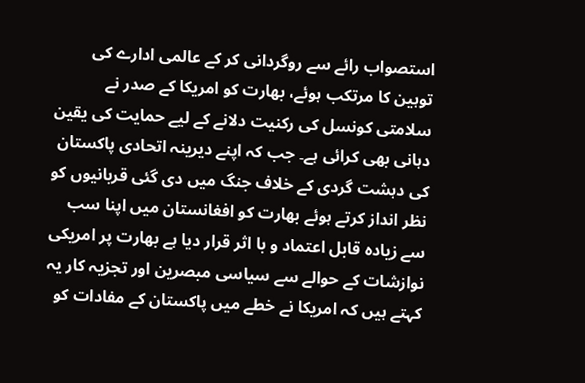استصواب رائے سے روگردانی کر کے عالمی ادارے کی توہین کا مرتکب ہوئے، بھارت کو امریکا کے صدر نے سلامتی کونسل کی رکنیت دلانے کے لیے حمایت کی یقین دہانی بھی کرائی ہے۔ جب کہ اپنے دیرینہ اتحادی پاکستان کی دہشت گردی کے خلاف جنگ میں دی گئی قربانیوں کو نظر انداز کرتے ہوئے بھارت کو افغانستان میں اپنا سب سے زیادہ قابل اعتماد و با اثر قرار دیا ہے بھارت پر امریکی نوازشات کے حوالے سے سیاسی مبصرین اور تجزیہ کار یہ کہتے ہیں کہ امریکا نے خطے میں پاکستان کے مفادات کو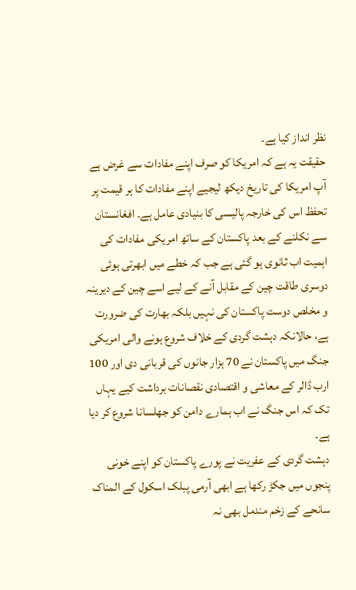نظر انداز کیا ہے۔
حقیقت یہ ہے کہ امریکا کو صرف اپنے مفادات سے غرض ہے آپ امریکا کی تاریخ دیکھ لیجیے اپنے مفادات کا ہر قیمت پر تحفظ اس کی خارجہ پالیسی کا بنیادی عامل ہے۔ افغانستان سے نکلنے کے بعد پاکستان کے ساتھ امریکی مفادات کی اہمیت اب ثانوی ہو گئی ہے جب کہ خطے میں ابھرتی ہوئی دوسری طاقت چین کے مقابل آنے کے لیے اسے چین کے دیرینہ و مخلص دوست پاکستان کی نہیں بلکہ بھارت کی ضرورت ہے، حالانکہ دہشت گردی کے خلاف شروع ہونے والی امریکی جنگ میں پاکستان نے 70 ہزار جانوں کی قربانی دی اور 100 ارب ڈالر کے معاشی و اقتصادی نقصانات برداشت کیے یہاں تک کہ اس جنگ نے اب ہمارے دامن کو جھلسانا شروع کر دیا ہے۔
دہشت گردی کے عفریت نے پورے پاکستان کو اپنے خونی پنجوں میں جکڑ رکھا ہے ابھی آرمی پبلک اسکول کے المناک سانحے کے زخم مندمل بھی نہ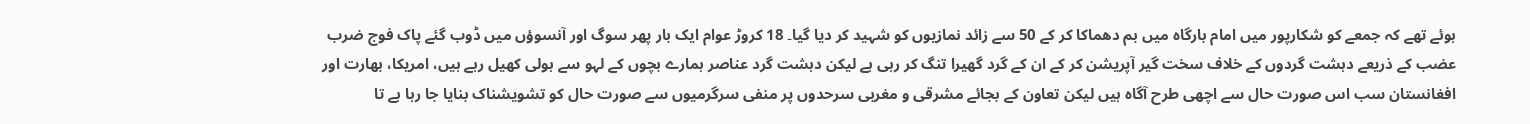ہوئے تھے کہ جمعے کو شکارپور میں امام بارگاہ میں بم دھماکا کر کے 50 سے زائد نمازیوں کو شہید کر دیا گیا۔ 18 کروڑ عوام ایک بار پھر سوگ اور آنسوؤں میں ڈوب گئے پاک فوج ضرب عضب کے ذریعے دہشت گردوں کے خلاف سخت گیر آپریشن کر کے ان کے گرد گھیرا تنگ کر رہی ہے لیکن دہشت گرد عناصر ہمارے بچوں کے لہو سے ہولی کھیل رہے ہیں، امریکا، بھارت اور افغانستان سب اس صورت حال سے اچھی طرح آگاہ ہیں لیکن تعاون کے بجائے مشرقی و مغربی سرحدوں پر منفی سرگرمیوں سے صورت حال کو تشویشناک بنایا جا رہا ہے تا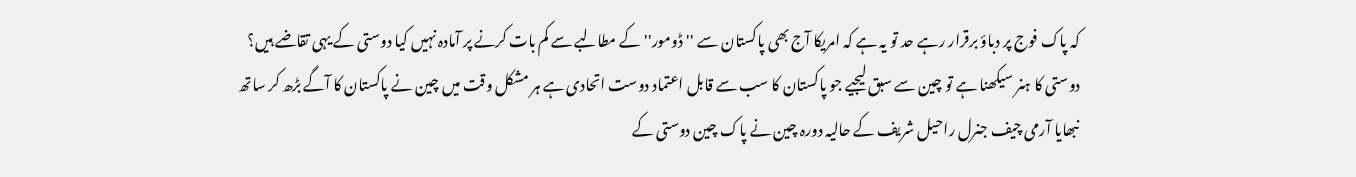کہ پاک فوج پر دباؤ برقرار رہے حد تو یہ ہے کہ امریکا آج بھی پاکستان سے ''ڈومور'' کے مطالبے سے کم بات کرنے پر آمادہ نہیں کیا دوستی کے یہی تقاضے ہیں؟
دوستی کا ہنر سیکھنا ہے تو چین سے سبق لیجیے جو پاکستان کا سب سے قابل اعتماد دوست اتحادی ہے ہر مشکل وقت میں چین نے پاکستان کا آگے بڑھ کر ساتھ نبھایا آرمی چیف جنرل راحیل شریف کے حالیہ دورہ چین نے پاک چین دوستی کے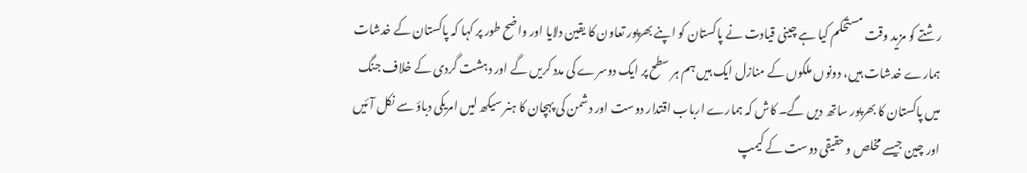رشتے کو مزید وقت مستحکم کیا ہے چینی قیادت نے پاکستان کو اپنے بھرپور تعاون کا یقین دلایا اور واضح طور پر کہا کہ پاکستان کے خدشات ہمارے خدشات ہیں، دونوں ملکوں کے منازل ایک ہیں ہم ہر سطح پر ایک دوسرے کی مدد کریں گے اور دہشت گردی کے خلاف جنگ میں پاکستان کا بھرپور ساتھ دیں گے۔ کاش کہ ہمارے ارباب اقتدار دوست اور دشمن کی پہچان کا ہنر سیکھ لیں امریکی دباؤ سے نکل آئیں اور چین جیسے مخلص و حقیقی دوست کے کیمپ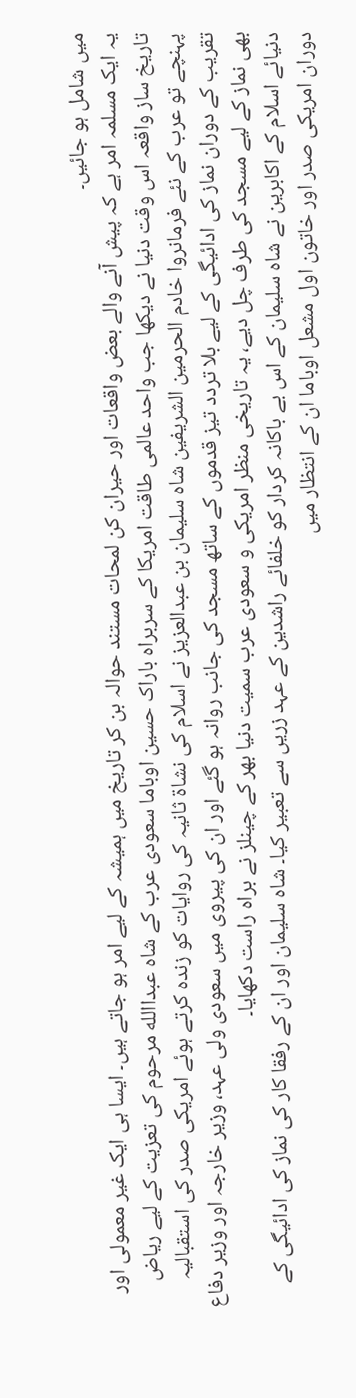میں شامل ہو جائیں۔
یہ ایک مسلمہ امر ہے کہ پیش آنے والے بعض واقعات اور حیران کن لمحات مستند حوالہ بن کر تاریخ میں ہمیشہ کے لیے امر ہو جاتے ہیں۔ ایسا ہی ایک غیر معمولی اور تاریخ ساز واقعہ اس وقت دنیا نے دیکھا جب واحد عالمی طاقت امریکا کے سربراہ باراک حسین اوباما سعودی عرب کے شاہ عبداالله مرحوم کی تعزیت کے لیے ریاض پہنچے تو عرب کے نئے فرمانروا خادم الحرمین الشریفین شاہ سلیمان بن عبدالعزیز نے اسلام کی نشاۃ ثانیہ کی روایات کو زندہ کرتے ہوئے امریکی صدر کی استقبالیہ تقریب کے دوران نماز کی ادائیگی کے لیے بلا تردد تیز قدموں کے ساتھ مسجد کی جانب روانہ ہو گئے اور ان کی پیروی میں سعودی ولی عہد، وزیر خارجہ اور وزیر دفاع بھی نماز کے لیے مسجد کی طرف چل دیے، یہ تاریخی منظر امریکی و سعودی عرب سمیت دنیا بھر کے چینلز نے براہ راست دکھایا۔
دنیائے اسلام کے اکابرین نے شاہ سلیمان کے اس بے باکانہ کردار کو خلفائے راشدین کے عہد زریں سے تعبیر کیا۔ شاہ سلیمان اور ان کے رفقا کار کی نماز کی ادائیگی کے دوران امریکی صدر اور خاتون اول مشعل اوباما ان کے انتظار میں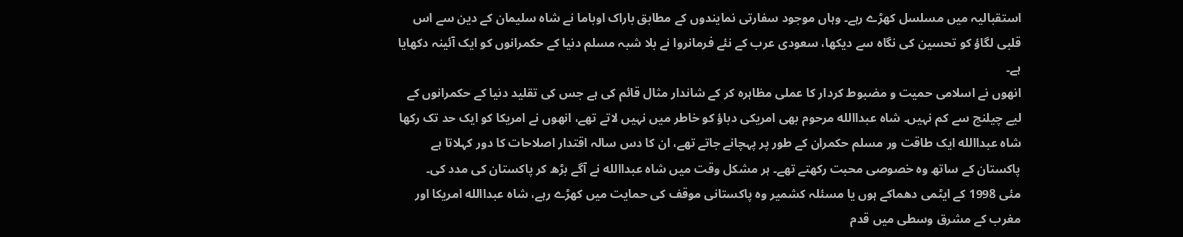استقبالیہ میں مسلسل کھڑے رہے۔ وہاں موجود سفارتی نمایندوں کے مطابق باراک اوباما نے شاہ سلیمان کے دین سے اس قلبی لگاؤ کو تحسین کی نگاہ سے دیکھا، سعودی عرب کے نئے فرمانروا نے بلا شبہ مسلم دنیا کے حکمرانوں کو ایک آئینہ دکھایا ہے۔
انھوں نے اسلامی حمیت و مضبوط کردار کا عملی مظاہرہ کر کے شاندار مثال قائم کی ہے جس کی تقلید دنیا کے حکمرانوں کے لیے چیلنج سے کم نہیں۔ شاہ عبداالله مرحوم بھی امریکی دباؤ کو خاطر میں نہیں لاتے تھے، انھوں نے امریکا کو ایک حد تک رکھا شاہ عبداالله ایک طاقت ور مسلم حکمران کے طور پر پہچانے جاتے تھے، ان کا دس سالہ اقتدار اصلاحات کا دور کہلاتا ہے پاکستان کے ساتھ وہ خصوصی محبت رکھتے تھے۔ ہر مشکل وقت میں شاہ عبداالله نے آگے بڑھ کر پاکستان کی مدد کی۔
مئی 1998 کے ایٹمی دھماکے ہوں یا مسئلہ کشمیر وہ پاکستانی موقف کی حمایت میں کھڑے رہے، شاہ عبداالله امریکا اور مغرب کے مشرق وسطی میں قدم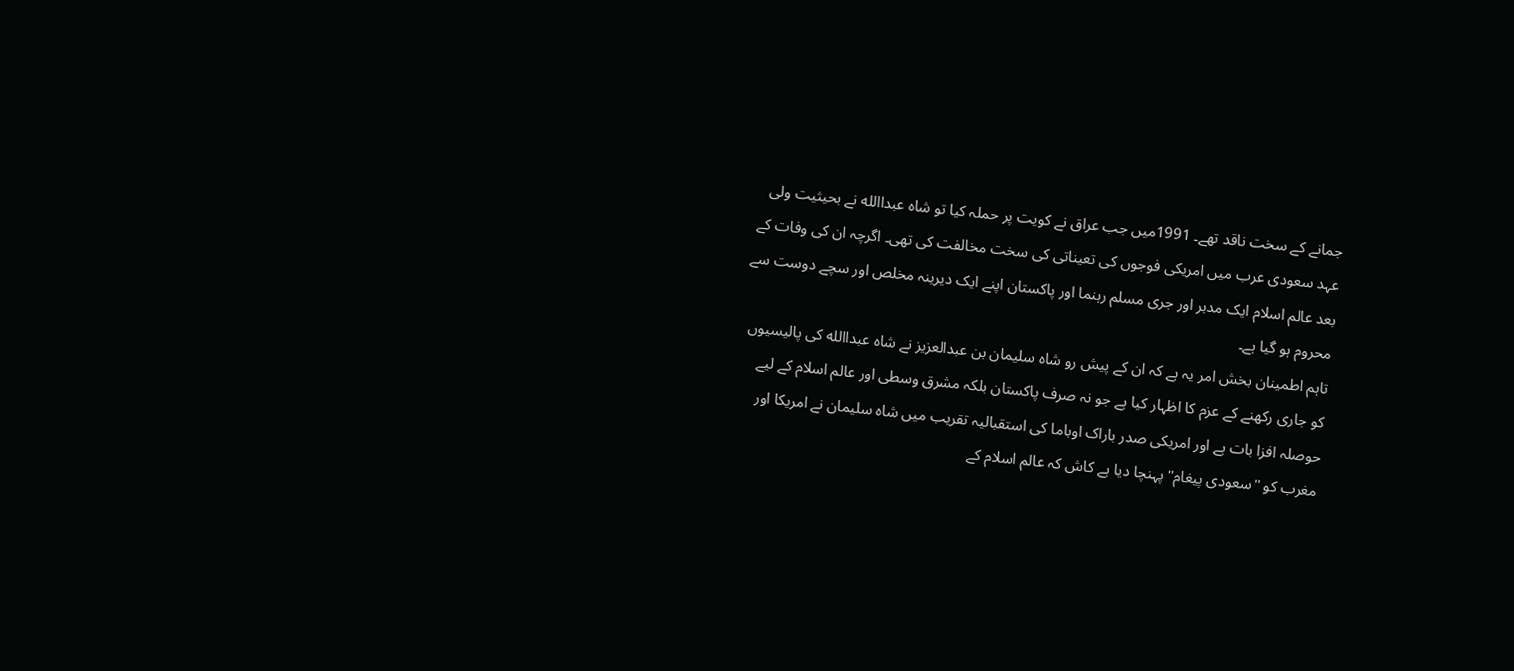جمانے کے سخت ناقد تھے۔ 1991میں جب عراق نے کویت پر حملہ کیا تو شاہ عبداالله نے بحیثیت ولی عہد سعودی عرب میں امریکی فوجوں کی تعیناتی کی سخت مخالفت کی تھی۔ اگرچہ ان کی وفات کے بعد عالم اسلام ایک مدبر اور جری مسلم رہنما اور پاکستان اپنے ایک دیرینہ مخلص اور سچے دوست سے محروم ہو گیا ہے۔
تاہم اطمینان بخش امر یہ ہے کہ ان کے پیش رو شاہ سلیمان بن عبدالعزیز نے شاہ عبداالله کی پالیسیوں کو جاری رکھنے کے عزم کا اظہار کیا ہے جو نہ صرف پاکستان بلکہ مشرق وسطی اور عالم اسلام کے لیے حوصلہ افزا بات ہے اور امریکی صدر باراک اوباما کی استقبالیہ تقریب میں شاہ سلیمان نے امریکا اور مغرب کو ''سعودی پیغام'' پہنچا دیا ہے کاش کہ عالم اسلام کے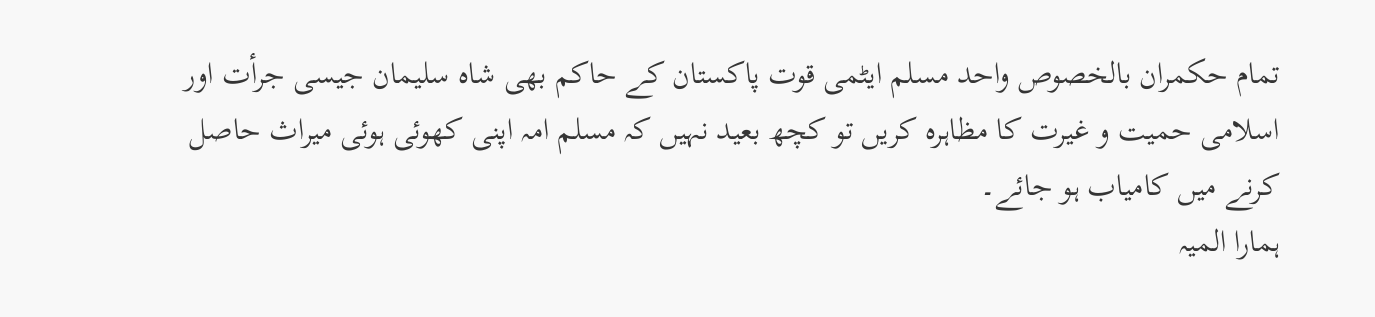تمام حکمران بالخصوص واحد مسلم ایٹمی قوت پاکستان کے حاکم بھی شاہ سلیمان جیسی جرأت اور اسلامی حمیت و غیرت کا مظاہرہ کریں تو کچھ بعید نہیں کہ مسلم امہ اپنی کھوئی ہوئی میراث حاصل کرنے میں کامیاب ہو جائے۔
ہمارا المیہ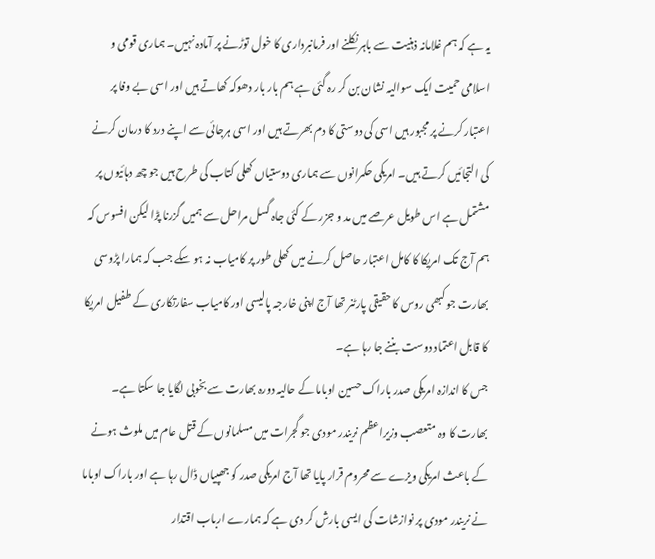یہ ہے کہ ہم غلامانہ ذہنیت سے باہر نکلنے اور فرمانبرداری کا خول توڑنے پر آمادہ نہیں۔ ہماری قومی و اسلامی حمیت ایک سوالیہ نشان بن کر رہ گئی ہے ہم بار بار دھوکہ کھاتے ہیں اور اسی بے وفا پر اعتبار کرنے پر مجبور ہیں اسی کی دوستی کا دم بھرتے ہیں اور اسی ہرجائی سے اپنے درد کا درمان کرنے کی التجائیں کرتے ہیں۔ امریکی حکمرانوں سے ہماری دوستیاں کھلی کتاب کی طرح ہیں جو چھ دہائیوں پر مشتمل ہے اس طویل عرصے میں مد و جزر کے کئی جاہ گسل مراحل سے ہمیں گزرنا پڑا لیکن افسوس کہ ہم آج تک امریکا کا کامل اعتبار حاصل کرنے میں کھلی طور پر کامیاب نہ ہو سکے جب کہ ہمارا پڑوسی بھارت جو کبھی روس کا حقیقی پارٹنر تھا آج اپنی خارجہ پالیسی اور کامیاب سفارتکاری کے طفیل امریکا کا قابل اعتماد دوست بننے جا رہا ہے۔
جس کا اندازہ امریکی صدر باراک حسین اوباما کے حالیہ دورہ بھارت سے بخوبی لگایا جا سکتا ہے۔ بھارت کا وہ متعصب وزیراعظم نریندر مودی جو گجرات میں مسلمانوں کے قتل عام میں ملوث ہونے کے باعث امریکی ویزے سے محروم قرار پایا تھا آج امریکی صدر کو جھپیاں ڈال رہا ہے اور باراک اوباما نے نریندر مودی پر نوازشات کی ایسی بارش کر دی ہے کہ ہمارے ارباب اقتدار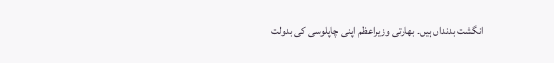انگشت بدنداں ہیں۔ بھارتی وزیراعظم اپنی چاپلوسی کی بدولت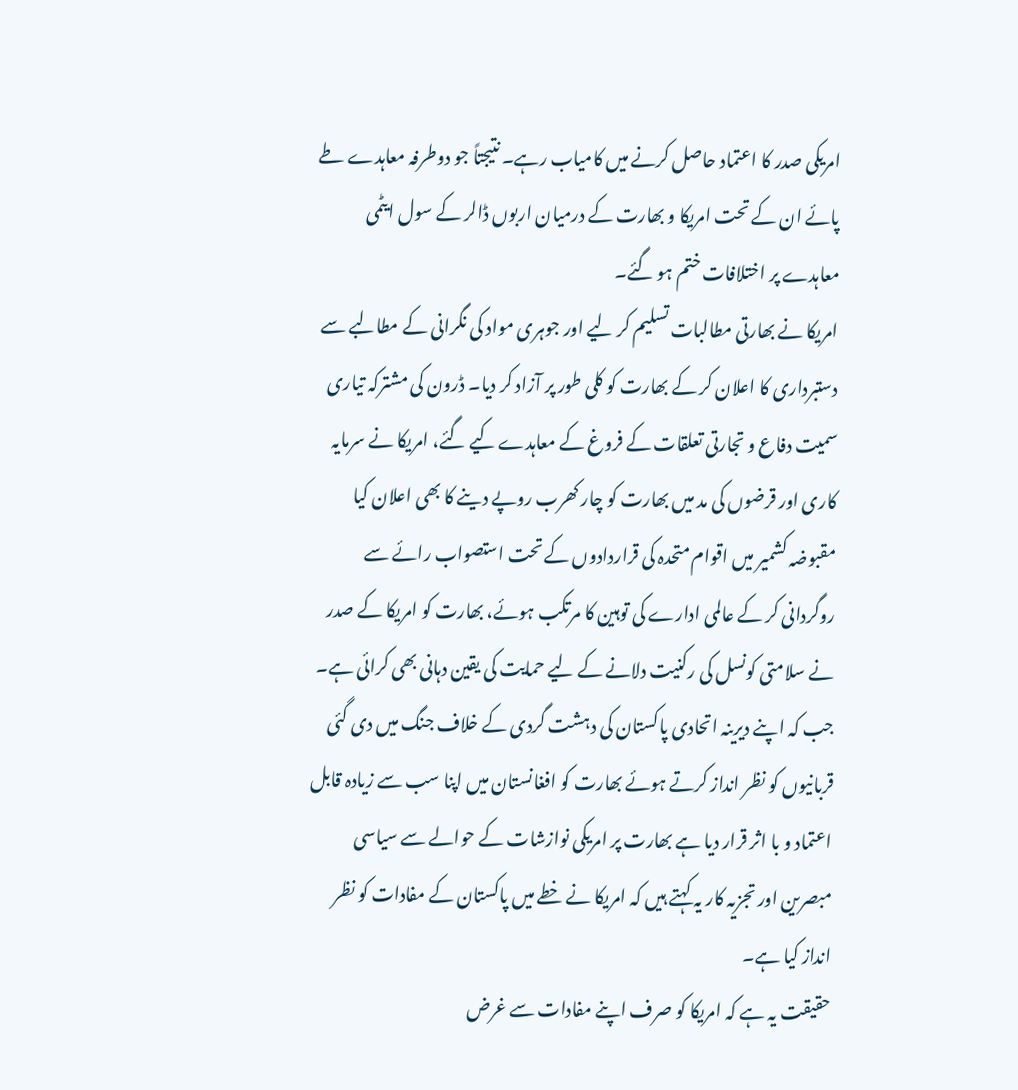امریکی صدر کا اعتماد حاصل کرنے میں کامیاب رہے۔ نتیجتاً جو دوطرفہ معاہدے طے پائے ان کے تحت امریکا و بھارت کے درمیان اربوں ڈالر کے سول ایٹمی معاہدے پر اختلافات ختم ہو گئے۔
امریکا نے بھارتی مطالبات تسلیم کر لیے اور جوہری مواد کی نگرانی کے مطالبے سے دستبرداری کا اعلان کر کے بھارت کو کلی طور پر آزاد کر دیا۔ ڈرون کی مشترکہ تیاری سمیت دفاع و تجارتی تعلقات کے فروغ کے معاہدے کیے گئے، امریکا نے سرمایہ کاری اور قرضوں کی مد میں بھارت کو چار کھرب روپے دینے کا بھی اعلان کیا مقبوضہ کشمیر میں اقوام متحدہ کی قراردادوں کے تحت استصواب رائے سے روگردانی کر کے عالمی ادارے کی توہین کا مرتکب ہوئے، بھارت کو امریکا کے صدر نے سلامتی کونسل کی رکنیت دلانے کے لیے حمایت کی یقین دہانی بھی کرائی ہے۔ جب کہ اپنے دیرینہ اتحادی پاکستان کی دہشت گردی کے خلاف جنگ میں دی گئی قربانیوں کو نظر انداز کرتے ہوئے بھارت کو افغانستان میں اپنا سب سے زیادہ قابل اعتماد و با اثر قرار دیا ہے بھارت پر امریکی نوازشات کے حوالے سے سیاسی مبصرین اور تجزیہ کار یہ کہتے ہیں کہ امریکا نے خطے میں پاکستان کے مفادات کو نظر انداز کیا ہے۔
حقیقت یہ ہے کہ امریکا کو صرف اپنے مفادات سے غرض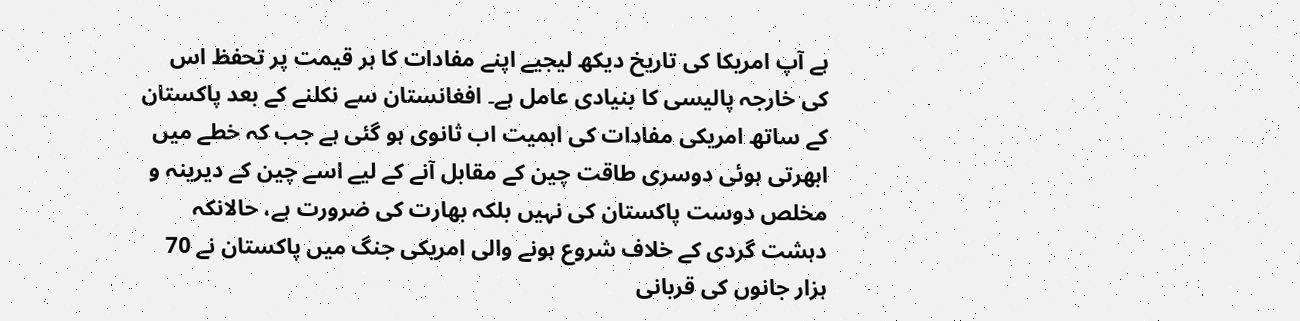ہے آپ امریکا کی تاریخ دیکھ لیجیے اپنے مفادات کا ہر قیمت پر تحفظ اس کی خارجہ پالیسی کا بنیادی عامل ہے۔ افغانستان سے نکلنے کے بعد پاکستان کے ساتھ امریکی مفادات کی اہمیت اب ثانوی ہو گئی ہے جب کہ خطے میں ابھرتی ہوئی دوسری طاقت چین کے مقابل آنے کے لیے اسے چین کے دیرینہ و مخلص دوست پاکستان کی نہیں بلکہ بھارت کی ضرورت ہے، حالانکہ دہشت گردی کے خلاف شروع ہونے والی امریکی جنگ میں پاکستان نے 70 ہزار جانوں کی قربانی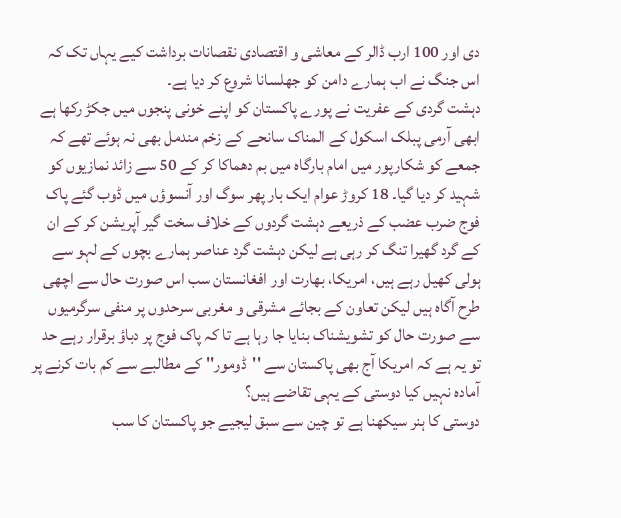دی اور 100 ارب ڈالر کے معاشی و اقتصادی نقصانات برداشت کیے یہاں تک کہ اس جنگ نے اب ہمارے دامن کو جھلسانا شروع کر دیا ہے۔
دہشت گردی کے عفریت نے پورے پاکستان کو اپنے خونی پنجوں میں جکڑ رکھا ہے ابھی آرمی پبلک اسکول کے المناک سانحے کے زخم مندمل بھی نہ ہوئے تھے کہ جمعے کو شکارپور میں امام بارگاہ میں بم دھماکا کر کے 50 سے زائد نمازیوں کو شہید کر دیا گیا۔ 18 کروڑ عوام ایک بار پھر سوگ اور آنسوؤں میں ڈوب گئے پاک فوج ضرب عضب کے ذریعے دہشت گردوں کے خلاف سخت گیر آپریشن کر کے ان کے گرد گھیرا تنگ کر رہی ہے لیکن دہشت گرد عناصر ہمارے بچوں کے لہو سے ہولی کھیل رہے ہیں، امریکا، بھارت اور افغانستان سب اس صورت حال سے اچھی طرح آگاہ ہیں لیکن تعاون کے بجائے مشرقی و مغربی سرحدوں پر منفی سرگرمیوں سے صورت حال کو تشویشناک بنایا جا رہا ہے تا کہ پاک فوج پر دباؤ برقرار رہے حد تو یہ ہے کہ امریکا آج بھی پاکستان سے ''ڈومور'' کے مطالبے سے کم بات کرنے پر آمادہ نہیں کیا دوستی کے یہی تقاضے ہیں؟
دوستی کا ہنر سیکھنا ہے تو چین سے سبق لیجیے جو پاکستان کا سب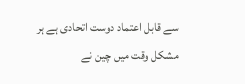سے قابل اعتماد دوست اتحادی ہے ہر مشکل وقت میں چین نے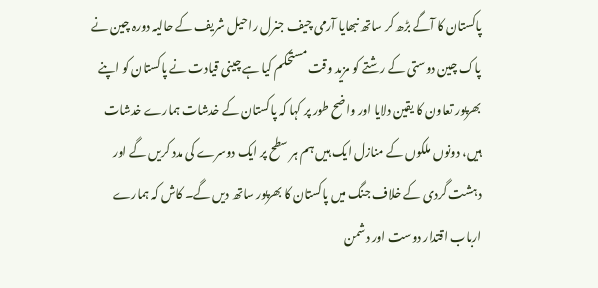پاکستان کا آگے بڑھ کر ساتھ نبھایا آرمی چیف جنرل راحیل شریف کے حالیہ دورہ چین نے پاک چین دوستی کے رشتے کو مزید وقت مستحکم کیا ہے چینی قیادت نے پاکستان کو اپنے بھرپور تعاون کا یقین دلایا اور واضح طور پر کہا کہ پاکستان کے خدشات ہمارے خدشات ہیں، دونوں ملکوں کے منازل ایک ہیں ہم ہر سطح پر ایک دوسرے کی مدد کریں گے اور دہشت گردی کے خلاف جنگ میں پاکستان کا بھرپور ساتھ دیں گے۔ کاش کہ ہمارے ارباب اقتدار دوست اور دشمن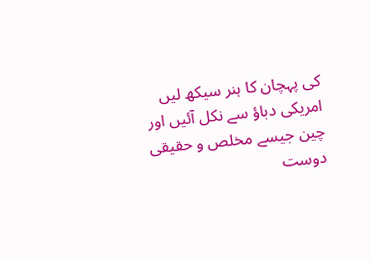کی پہچان کا ہنر سیکھ لیں امریکی دباؤ سے نکل آئیں اور چین جیسے مخلص و حقیقی دوست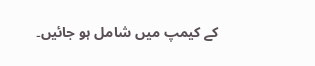کے کیمپ میں شامل ہو جائیں۔